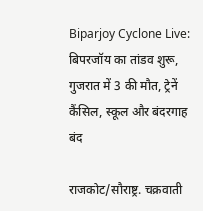Biparjoy Cyclone Live: बिपरजॉय का तांडव शुरू, गुजरात में 3 की मौत, ट्रेनें कैंसिल, स्कूल और बंदरगाह बंद

राजकोट/सौराष्ट्र. चक्रवाती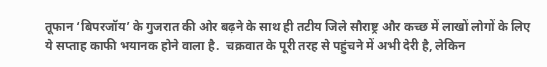तूफान ‘बिपरजॉय’ के गुजरात की ओर बढ़ने के साथ ही तटीय जिले सौराष्ट्र और कच्छ में लाखों लोगों के लिए ये सप्ताह काफी भयानक होने वाला है.  चक्रवात के पूरी तरह से पहुंचने में अभी देरी है, लेकिन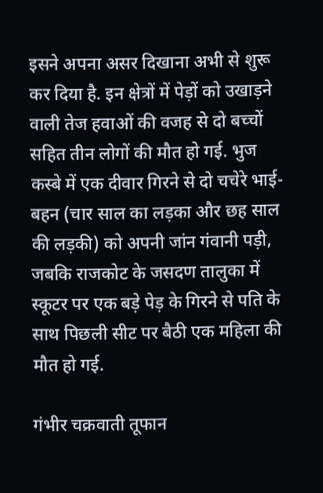इसने अपना असर दिखाना अभी से शुरू कर दिया है. इन क्षेत्रों में पेड़ों को उखाड़ने वाली तेज हवाओं की वजह से दो बच्चों सहित तीन लोगों की मौत हो गई. भुज कस्बे में एक दीवार गिरने से दो चचेरे भाई-बहन (चार साल का लड़का और छह साल की लड़की) को अपनी जांन गंवानी पड़ी, जबकि राजकोट के जसदण तालुका में स्कूटर पर एक बड़े पेड़ के गिरने से पति के साथ पिछली सीट पर बैठी एक महिला की मौत हो गई.

गंभीर चक्रवाती तूफान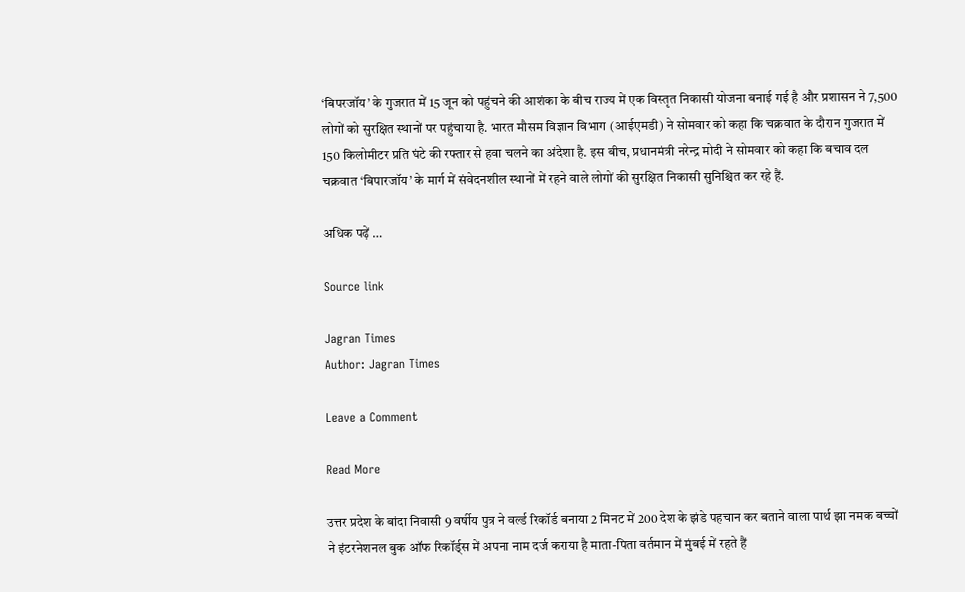‘बिपरजॉय’ के गुजरात में 15 जून को पहुंचने की आशंका के बीच राज्य में एक विस्तृत निकासी योजना बनाई गई है और प्रशासन ने 7,500 लोगों को सुरक्षित स्थानों पर पहुंचाया है. भारत मौसम विज्ञान विभाग (आईएमडी) ने सोमवार को कहा कि चक्रवात के दौरान गुजरात में 150 किलोमीटर प्रति घंटे की रफ्तार से हवा चलने का अंदेशा है. इस बीच, प्रधानमंत्री नरेन्द्र मोदी ने सोमवार को कहा कि बचाव दल चक्रवात ‘बिपारजॉय’ के मार्ग में संवेदनशील स्थानों में रहने वाले लोगों की सुरक्षित निकासी सुनिश्चित कर रहे हैं.

अधिक पढ़ें …

Source link

Jagran Times
Author: Jagran Times

Leave a Comment

Read More

उत्तर प्रदेश के बांदा निवासी 9 वर्षीय पुत्र ने वर्ल्ड रिकॉर्ड बनाया 2 मिनट में 200 देश के झंडे पहचान कर बताने वाला पार्थ झा नमक बच्चों ने इंटरनेशनल बुक ऑफ रिकॉर्ड्स में अपना नाम दर्ज कराया है माता-पिता वर्तमान में मुंबई में रहते हैं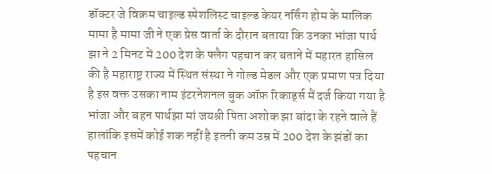डॉक्टर जे विक्रम चाइल्ड स्पेशलिस्ट चाइल्ड केयर नर्सिंग होम के मालिक मामा है मामा जी ने एक प्रेस वार्ता के दौरान बताया कि उनका भांजा पार्थ झा ने 2 मिनट में 200 देश के फ्लैग पहचान कर बताने में महारत हासिल की है महाराष्ट्र राज्य में स्थित संस्था ने गोल्ड मेडल और एक प्रमाण पत्र दिया है इस वक्त उसका नाम इंटरनेशनल बुक ऑफ़ रिकार्ड्स मैं दर्ज किया गया है भांजा और बहन पार्थझा मां जयश्री पिता अशोक झा बांदा के रहने वाले हैं हालांकि इसमें कोई शक नहीं है इतनी कम उम्र में 200 देश के झंडों का पहचान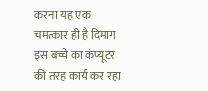करना यह एक चमत्कार ही है दिमाग इस बच्चे का कंप्यूटर की तरह कार्य कर रहा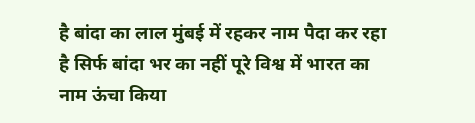है बांदा का लाल मुंबई में रहकर नाम पैदा कर रहा है सिर्फ बांदा भर का नहीं पूरे विश्व में भारत का नाम ऊंचा किया